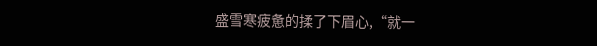盛雪寒疲惫的揉了下眉心,“就一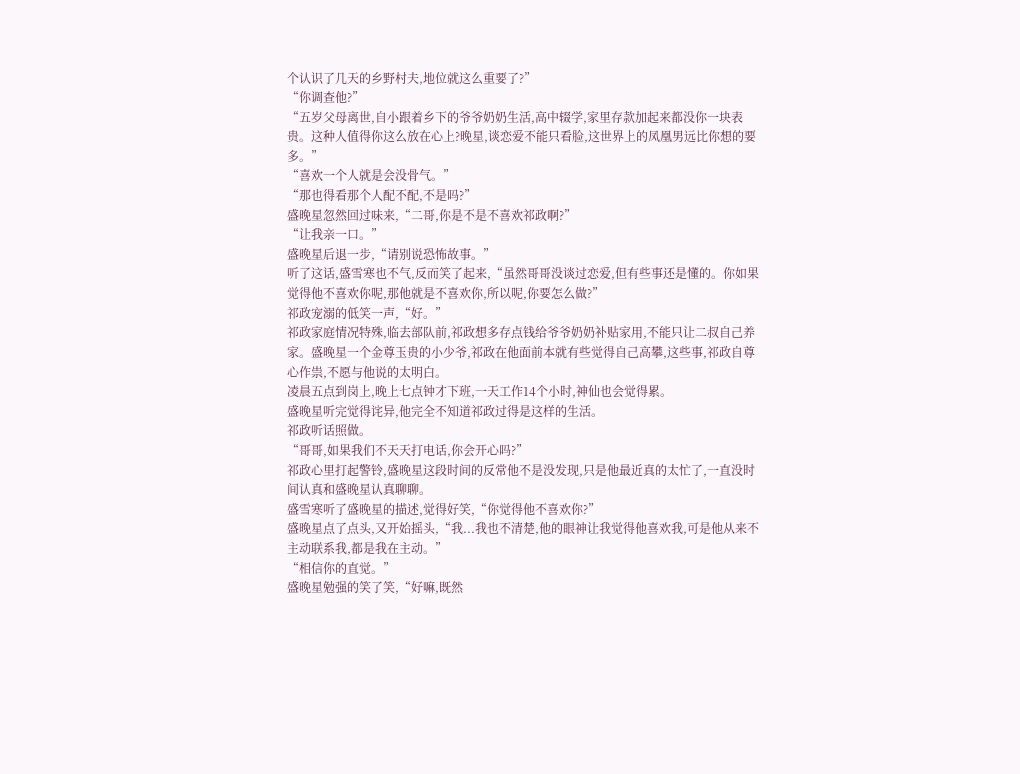个认识了几天的乡野村夫,地位就这么重要了?”
“你调查他?”
“五岁父母离世,自小跟着乡下的爷爷奶奶生活,高中辍学,家里存款加起来都没你一块表贵。这种人值得你这么放在心上?晚星,谈恋爱不能只看脸,这世界上的凤凰男远比你想的要多。”
“喜欢一个人就是会没骨气。”
“那也得看那个人配不配,不是吗?”
盛晚星忽然回过味来,“二哥,你是不是不喜欢祁政啊?”
“让我亲一口。”
盛晚星后退一步,“请别说恐怖故事。”
听了这话,盛雪寒也不气,反而笑了起来,“虽然哥哥没谈过恋爱,但有些事还是懂的。你如果觉得他不喜欢你呢,那他就是不喜欢你,所以呢,你要怎么做?”
祁政宠溺的低笑一声,“好。”
祁政家庭情况特殊,临去部队前,祁政想多存点钱给爷爷奶奶补贴家用,不能只让二叔自己养家。盛晚星一个金尊玉贵的小少爷,祁政在他面前本就有些觉得自己高攀,这些事,祁政自尊心作祟,不愿与他说的太明白。
凌晨五点到岗上,晚上七点钟才下班,一天工作14个小时,神仙也会觉得累。
盛晚星听完觉得诧异,他完全不知道祁政过得是这样的生活。
祁政听话照做。
“哥哥,如果我们不天天打电话,你会开心吗?”
祁政心里打起警铃,盛晚星这段时间的反常他不是没发现,只是他最近真的太忙了,一直没时间认真和盛晚星认真聊聊。
盛雪寒听了盛晚星的描述,觉得好笑,“你觉得他不喜欢你?”
盛晚星点了点头,又开始摇头,“我...我也不清楚,他的眼神让我觉得他喜欢我,可是他从来不主动联系我,都是我在主动。”
“相信你的直觉。”
盛晚星勉强的笑了笑,“好嘛,既然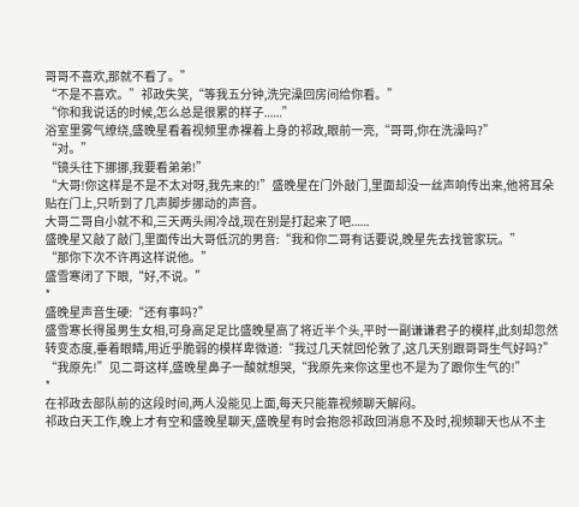哥哥不喜欢,那就不看了。”
“不是不喜欢。”祁政失笑,“等我五分钟,洗完澡回房间给你看。”
“你和我说话的时候,怎么总是很累的样子......”
浴室里雾气缭绕,盛晚星看着视频里赤裸着上身的祁政,眼前一亮,“哥哥,你在洗澡吗?”
“对。”
“镜头往下挪挪,我要看弟弟!”
“大哥!你这样是不是不太对呀,我先来的!”盛晚星在门外敲门,里面却没一丝声响传出来,他将耳朵贴在门上,只听到了几声脚步挪动的声音。
大哥二哥自小就不和,三天两头闹冷战,现在别是打起来了吧......
盛晚星又敲了敲门,里面传出大哥低沉的男音:“我和你二哥有话要说,晚星先去找管家玩。”
“那你下次不许再这样说他。”
盛雪寒闭了下眼,“好,不说。”
*
盛晚星声音生硬:“还有事吗?”
盛雪寒长得虽男生女相,可身高足足比盛晚星高了将近半个头,平时一副谦谦君子的模样,此刻却忽然转变态度,垂着眼睛,用近乎脆弱的模样卑微道:“我过几天就回伦敦了,这几天别跟哥哥生气好吗?”
“我原先!”见二哥这样,盛晚星鼻子一酸就想哭,“我原先来你这里也不是为了跟你生气的!”
*
在祁政去部队前的这段时间,两人没能见上面,每天只能靠视频聊天解闷。
祁政白天工作,晚上才有空和盛晚星聊天,盛晚星有时会抱怨祁政回消息不及时,视频聊天也从不主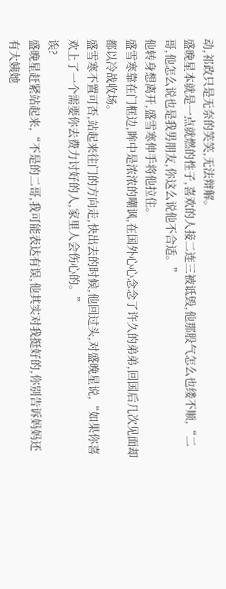动,祁政只是无奈的笑笑,无法辩解。
盛晚星本就是一点就燃的性子,喜欢的人接二连三被诋毁,他那股气怎么也缕不顺,“二哥,他怎么说也是我男朋友,你这么说他不合适。”
他转身想离开,盛雪寒伸手将他拉住。
盛雪寒靠在门框边,眸中是浓浓的嘲讽,在国外心心念念了许久的弟弟,回国后几次见面却都以冷战收场。
盛雪寒不置可否,站起来往门的方向走,快出去的时候,他回过头,对盛晚星说,“如果你喜欢上了一个需要你去费力讨好的人,家里人会伤心的。”
诶?
盛晚星赶紧站起来,“不是的二哥,我可能表达有误,他其实对我挺好的,你别告诉妈妈还有大姨她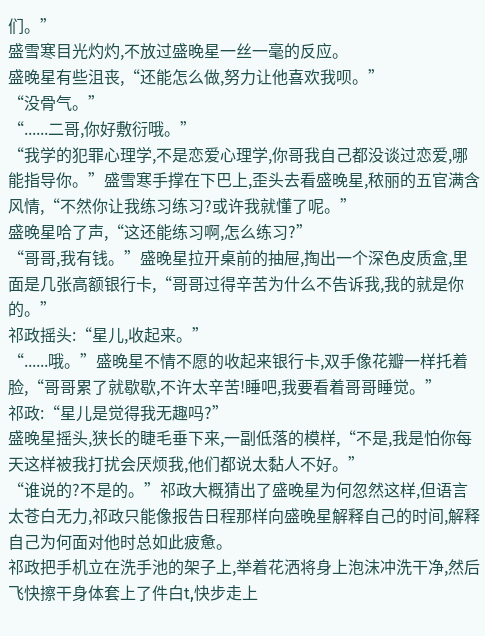们。”
盛雪寒目光灼灼,不放过盛晚星一丝一毫的反应。
盛晚星有些沮丧,“还能怎么做,努力让他喜欢我呗。”
“没骨气。”
“......二哥,你好敷衍哦。”
“我学的犯罪心理学,不是恋爱心理学,你哥我自己都没谈过恋爱,哪能指导你。”盛雪寒手撑在下巴上,歪头去看盛晚星,秾丽的五官满含风情,“不然你让我练习练习?或许我就懂了呢。”
盛晚星哈了声,“这还能练习啊,怎么练习?”
“哥哥,我有钱。”盛晚星拉开桌前的抽屉,掏出一个深色皮质盒,里面是几张高额银行卡,“哥哥过得辛苦为什么不告诉我,我的就是你的。”
祁政摇头:“星儿,收起来。”
“......哦。”盛晚星不情不愿的收起来银行卡,双手像花瓣一样托着脸,“哥哥累了就歇歇,不许太辛苦!睡吧,我要看着哥哥睡觉。”
祁政:“星儿是觉得我无趣吗?”
盛晚星摇头,狭长的睫毛垂下来,一副低落的模样,“不是,我是怕你每天这样被我打扰会厌烦我,他们都说太黏人不好。”
“谁说的?不是的。”祁政大概猜出了盛晚星为何忽然这样,但语言太苍白无力,祁政只能像报告日程那样向盛晚星解释自己的时间,解释自己为何面对他时总如此疲惫。
祁政把手机立在洗手池的架子上,举着花洒将身上泡沫冲洗干净,然后飞快擦干身体套上了件白t,快步走上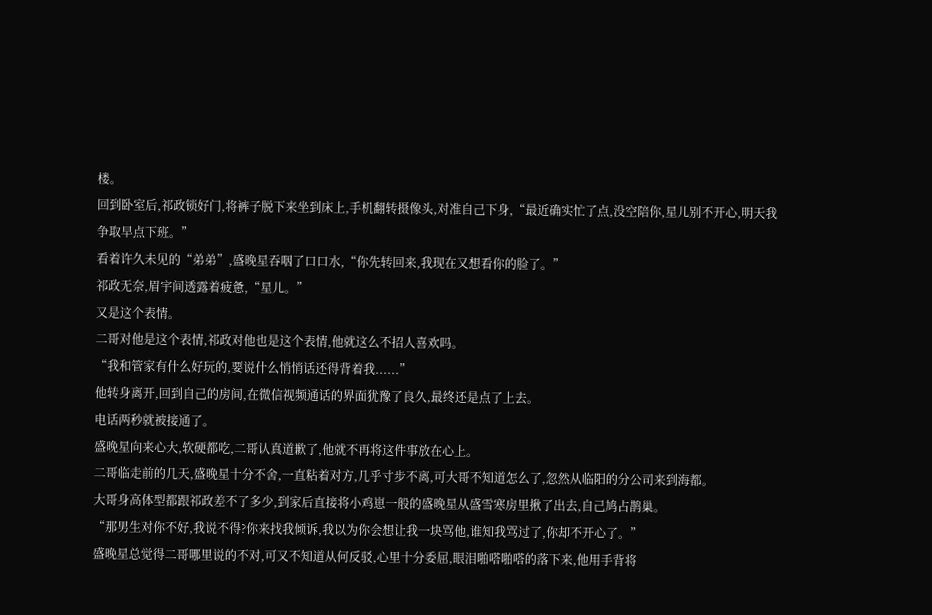楼。
回到卧室后,祁政锁好门,将裤子脱下来坐到床上,手机翻转摄像头,对准自己下身,“最近确实忙了点,没空陪你,星儿别不开心,明天我争取早点下班。”
看着许久未见的“弟弟”,盛晚星吞咽了口口水,“你先转回来,我现在又想看你的脸了。”
祁政无奈,眉宇间透露着疲惫,“星儿。”
又是这个表情。
二哥对他是这个表情,祁政对他也是这个表情,他就这么不招人喜欢吗。
“我和管家有什么好玩的,要说什么悄悄话还得背着我......”
他转身离开,回到自己的房间,在微信视频通话的界面犹豫了良久,最终还是点了上去。
电话两秒就被接通了。
盛晚星向来心大,软硬都吃,二哥认真道歉了,他就不再将这件事放在心上。
二哥临走前的几天,盛晚星十分不舍,一直粘着对方,几乎寸步不离,可大哥不知道怎么了,忽然从临阳的分公司来到海都。
大哥身高体型都跟祁政差不了多少,到家后直接将小鸡崽一般的盛晚星从盛雪寒房里揪了出去,自己鸠占鹊巢。
“那男生对你不好,我说不得?你来找我倾诉,我以为你会想让我一块骂他,谁知我骂过了,你却不开心了。”
盛晚星总觉得二哥哪里说的不对,可又不知道从何反驳,心里十分委屈,眼泪啪嗒啪嗒的落下来,他用手背将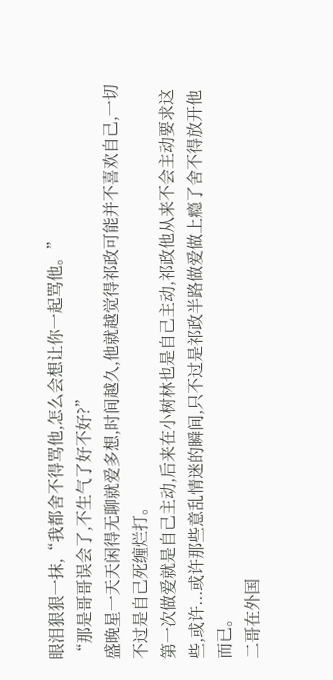眼泪狠狠一抹,“我都舍不得骂他,怎么会想让你一起骂他。”
“那是哥哥误会了,不生气了好不好?”
盛晚星一天天闲得无聊就爱多想,时间越久,他就越觉得祁政可能并不喜欢自己,一切不过是自己死缠烂打。
第一次做爱就是自己主动,后来在小树林也是自己主动,祁政他从来不会主动要求这些,或许...或许那些意乱情迷的瞬间,只不过是祁政半路做爱做上瘾了舍不得放开他而已。
二哥在外国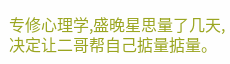专修心理学,盛晚星思量了几天,决定让二哥帮自己掂量掂量。